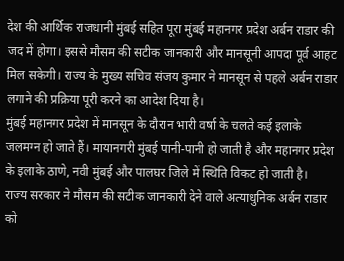देश की आर्थिक राजधानी मुंबई सहित पूरा मुंबई महानगर प्रदेश अर्बन राडार की जद में होगा। इससे मौसम की सटीक जानकारी और मानसूनी आपदा पूर्व आहट मिल सकेगी। राज्य के मुख्य सचिव संजय कुमार ने मानसून से पहले अर्बन राडार लगाने की प्रक्रिया पूरी करने का आदेश दिया है।
मुंबई महानगर प्रदेश में मानसून के दौरान भारी वर्षा के चलते कई इलाके जलमग्न हो जाते हैं। मायानगरी मुंबई पानी-पानी हो जाती है और महानगर प्रदेश के इलाके ठाणे, नवी मुंबई और पालघर जिले में स्थिति विकट हो जाती है।
राज्य सरकार ने मौसम की सटीक जानकारी देने वाले अत्याधुनिक अर्बन राडार को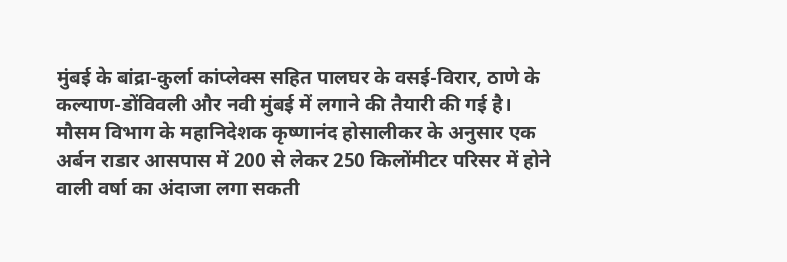मुंबई के बांद्रा-कुर्ला कांप्लेक्स सहित पालघर के वसई-विरार, ठाणे के कल्याण-डोंविवली और नवी मुंबई में लगाने की तैयारी की गई है।
मौसम विभाग के महानिदेशक कृष्णानंद होसालीकर के अनुसार एक अर्बन राडार आसपास में 200 से लेकर 250 किलोंमीटर परिसर में होने वाली वर्षा का अंदाजा लगा सकती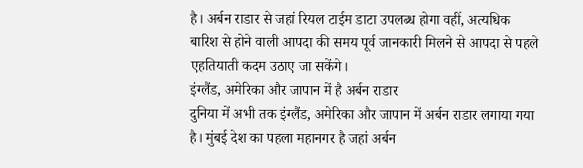है। अर्बन राडार से जहां रियल टाईम डाटा उपलब्ध होगा वहीं, अत्यधिक बारिश से होने वाली आपदा की समय पूर्व जानकारी मिलने से आपदा से पहले एहतियाती कदम उठाए जा सकेंगे।
इंग्लैंड, अमेरिका और जापान में है अर्बन राडार
दुनिया में अभी तक इंग्लैंड, अमेरिका और जापान में अर्बन राडार लगाया गया है। मुंबई देश का पहला महानगर है जहां अर्बन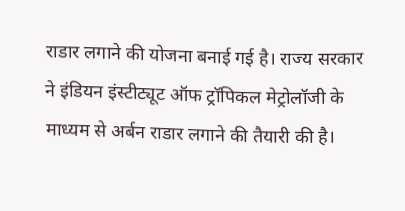राडार लगाने की योजना बनाई गई है। राज्य सरकार ने इंडियन इंस्टीट्यूट ऑफ ट्रॉपिकल मेट्रोलॉजी के माध्यम से अर्बन राडार लगाने की तैयारी की है।